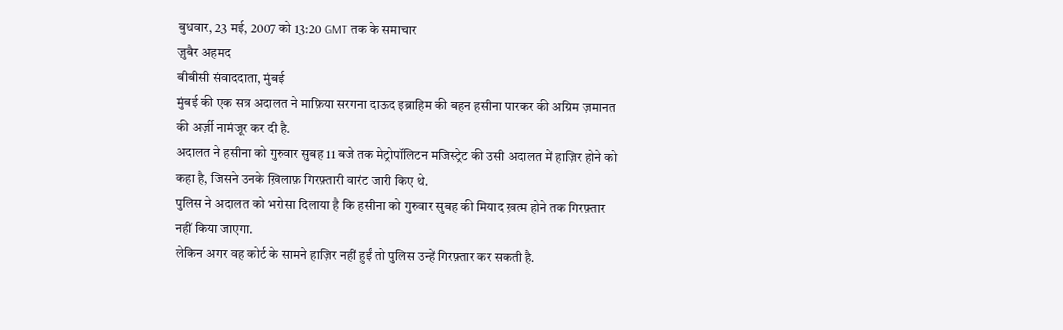बुधवार, 23 मई, 2007 को 13:20 GMT तक के समाचार
ज़ुबैर अहमद
बीबीसी संवाददाता, मुंबई
मुंबई की एक सत्र अदालत ने माफ़िया सरगना दाऊद इब्राहिम की बहन हसीना पारकर की अग्रिम ज़मानत की अर्ज़ी नामंजूर कर दी है.
अदालत ने हसीना को गुरुवार सुबह 11 बजे तक मेट्रोपॉलिटन मजिस्ट्रेट की उसी अदालत में हाज़िर होने को कहा है, जिसने उनके ख़िलाफ़ गिरफ़्तारी वारंट जारी किए थे.
पुलिस ने अदालत को भरोसा दिलाया है कि हसीना को गुरुवार सुबह की मियाद ख़त्म होने तक गिरफ़्तार नहीं किया जाएगा.
लेकिन अगर वह कोर्ट के सामने हाज़िर नहीं हुईं तो पुलिस उन्हें गिरफ़्तार कर सकती है.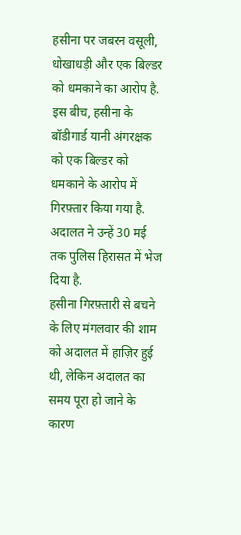हसीना पर जबरन वसूली, धोखाधड़ी और एक बिल्डर को धमकाने का आरोप है.
इस बीच, हसीना के बॉडीगार्ड यानी अंगरक्षक को एक बिल्डर को धमकाने के आरोप में गिरफ़्तार किया गया है.
अदालत ने उन्हें 30 मई तक पुलिस हिरासत में भेज दिया है.
हसीना गिरफ़्तारी से बचने के लिए मंगलवार की शाम को अदालत में हाज़िर हुई थी, लेकिन अदालत का समय पूरा हो जाने के कारण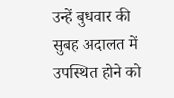उन्हें बुधवार की सुबह अदालत में उपस्थित होने को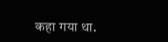कहा गया था.